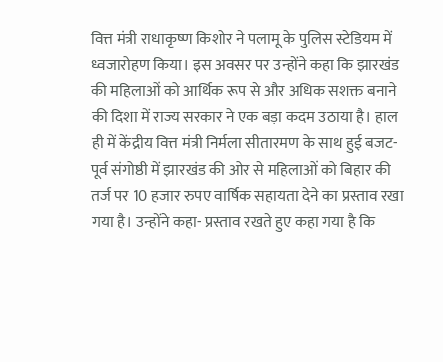वित्त मंत्री राधाकृष्ण किशोर ने पलामू के पुलिस स्टेडियम में ध्वजारोहण किया। इस अवसर पर उन्होंने कहा कि झारखंड की महिलाओं को आर्थिक रूप से और अधिक सशक्त बनाने की दिशा में राज्य सरकार ने एक बड़ा कदम उठाया है। हाल ही में केंद्रीय वित्त मंत्री निर्मला सीतारमण के साथ हुई बजट-पूर्व संगोष्ठी में झारखंड की ओर से महिलाओं को बिहार की तर्ज पर 10 हजार रुपए वार्षिक सहायता देने का प्रस्ताव रखा गया है। उन्होंने कहा- प्रस्ताव रखते हुए कहा गया है कि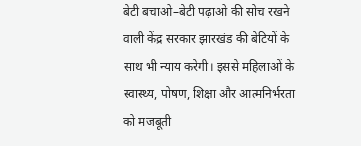बेटी बचाओ–बेटी पढ़ाओ की सोच रखने वाली केंद्र सरकार झारखंड की बेटियों के साथ भी न्याय करेगी। इससे महिलाओं के स्वास्थ्य, पोषण, शिक्षा और आत्मनिर्भरता को मजबूती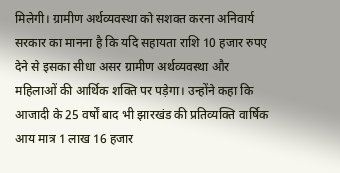मिलेगी। ग्रामीण अर्थव्यवस्था को सशक्त करना अनिवार्य सरकार का मानना है कि यदि सहायता राशि 10 हजार रुपए देने से इसका सीधा असर ग्रामीण अर्थव्यवस्था और महिलाओं की आर्थिक शक्ति पर पड़ेगा। उन्होंने कहा कि आजादी के 25 वर्षों बाद भी झारखंड की प्रतिव्यक्ति वार्षिक आय मात्र 1 लाख 16 हजार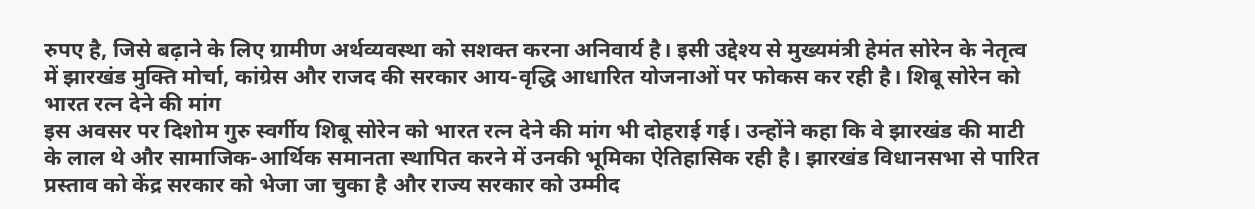रुपए है, जिसे बढ़ाने के लिए ग्रामीण अर्थव्यवस्था को सशक्त करना अनिवार्य है। इसी उद्देश्य से मुख्यमंत्री हेमंत सोरेन के नेतृत्व में झारखंड मुक्ति मोर्चा, कांग्रेस और राजद की सरकार आय-वृद्धि आधारित योजनाओं पर फोकस कर रही है। शिबू सोरेन को भारत रत्न देने की मांग
इस अवसर पर दिशोम गुरु स्वर्गीय शिबू सोरेन को भारत रत्न देने की मांग भी दोहराई गई। उन्होंने कहा कि वे झारखंड की माटी के लाल थे और सामाजिक-आर्थिक समानता स्थापित करने में उनकी भूमिका ऐतिहासिक रही है। झारखंड विधानसभा से पारित प्रस्ताव को केंद्र सरकार को भेजा जा चुका है और राज्य सरकार को उम्मीद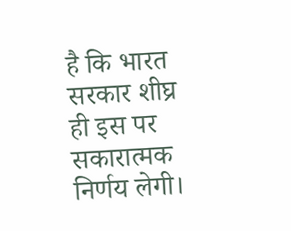है कि भारत सरकार शीघ्र ही इस पर सकारात्मक निर्णय लेगी।